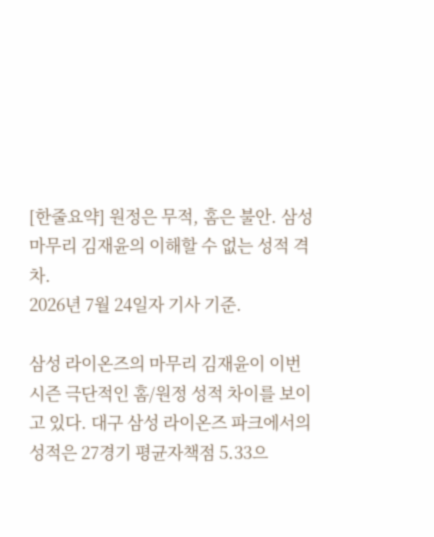[한줄요약] 원정은 무적, 홈은 불안. 삼성 마무리 김재윤의 이해할 수 없는 성적 격차.
2026년 7월 24일자 기사 기준.

삼성 라이온즈의 마무리 김재윤이 이번 시즌 극단적인 홈/원정 성적 차이를 보이고 있다. 대구 삼성 라이온즈 파크에서의 성적은 27경기 평균자책점 5.33으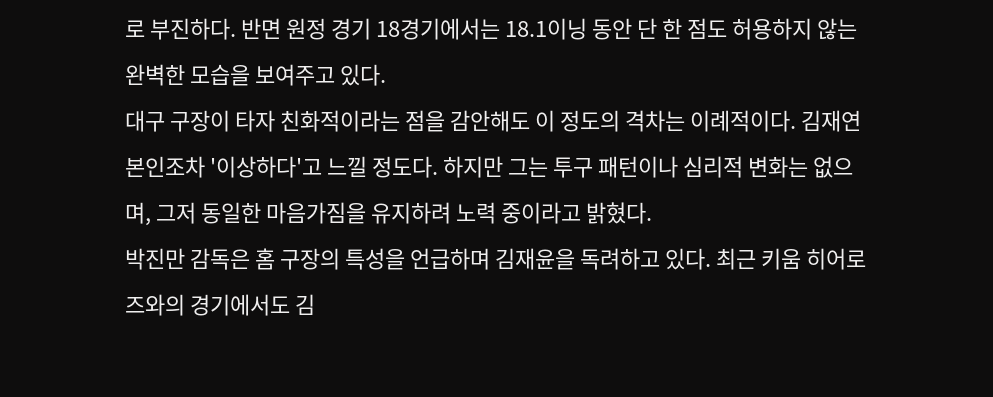로 부진하다. 반면 원정 경기 18경기에서는 18.1이닝 동안 단 한 점도 허용하지 않는 완벽한 모습을 보여주고 있다.
대구 구장이 타자 친화적이라는 점을 감안해도 이 정도의 격차는 이례적이다. 김재연 본인조차 '이상하다'고 느낄 정도다. 하지만 그는 투구 패턴이나 심리적 변화는 없으며, 그저 동일한 마음가짐을 유지하려 노력 중이라고 밝혔다.
박진만 감독은 홈 구장의 특성을 언급하며 김재윤을 독려하고 있다. 최근 키움 히어로즈와의 경기에서도 김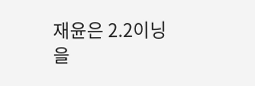재윤은 2.2이닝을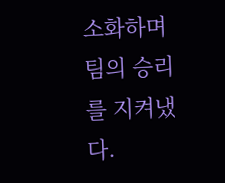소화하며 팀의 승리를 지켜냈다.